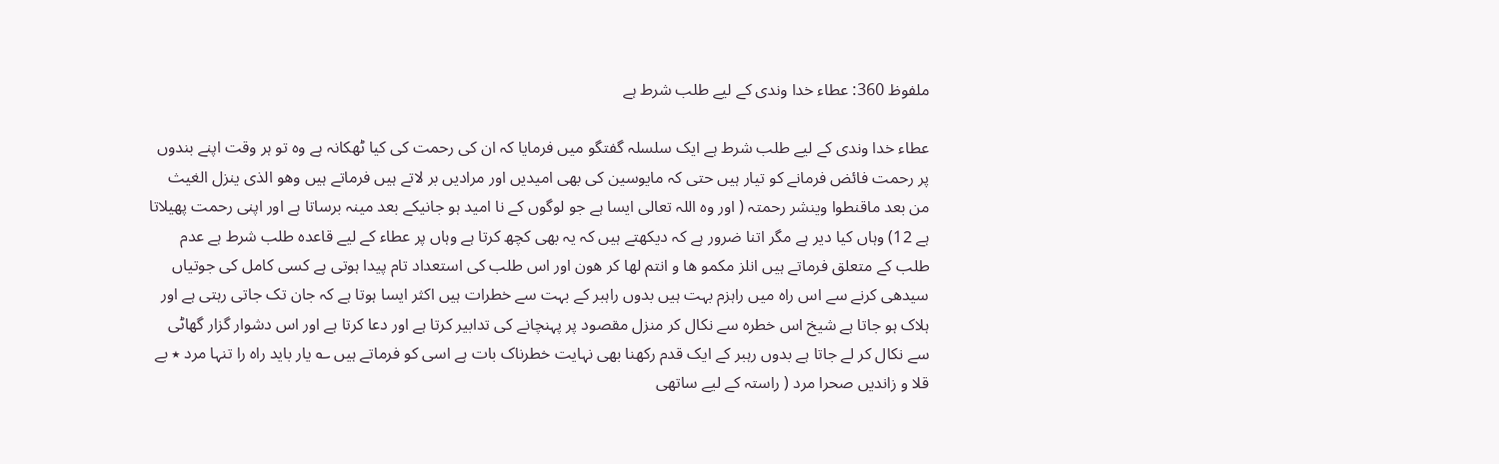ملفوظ 360: عطاء خدا وندی کے لیے طلب شرط ہے

عطاء خدا وندی کے لیے طلب شرط ہے ایک سلسلہ گفتگو میں فرمایا کہ ان کی رحمت کی کیا ٹھکانہ ہے وہ تو ہر وقت اپنے بندوں پر رحمت فائض فرمانے کو تیار ہیں حتی کہ مایوسین کی بھی امیدیں اور مرادیں بر لاتے ہیں فرماتے ہیں وھو الذی ینزل الغیث من بعد ماقنطوا وینشر رحمتہ ( اور وہ اللہ تعالی ایسا ہے جو لوگوں کے نا امید ہو جانیکے بعد مینہ برساتا ہے اور اپنی رحمت پھیلاتا ہے 12) وہاں کیا دیر ہے مگر اتنا ضرور ہے کہ دیکھتے ہیں کہ یہ بھی کچھ کرتا ہے وہاں پر عطاء کے لیے قاعدہ طلب شرط ہے عدم طلب کے متعلق فرماتے ہیں انلز مکمو ھا و انتم لھا کر ھون اور اس طلب کی استعداد تام پیدا ہوتی ہے کسی کامل کی جوتیاں سیدھی کرنے سے اس راہ میں راہزم بہت ہیں بدوں راہبر کے بہت سے خطرات ہیں اکثر ایسا ہوتا ہے کہ جان تک جاتی رہتی ہے اور ہلاک ہو جاتا ہے شیخ اس خطرہ سے نکال کر منزل مقصود پر پہنچانے کی تدابیر کرتا ہے اور دعا کرتا ہے اور اس دشوار گزار گھاٹی سے نکال کر لے جاتا ہے بدوں رہبر کے ایک قدم رکھنا بھی نہایت خطرناک بات ہے اسی کو فرماتے ہیں ؎ یار باید راہ را تنہا مرد ٭ بے قلا و زاندیں صحرا مرد ( راستہ کے لیے ساتھی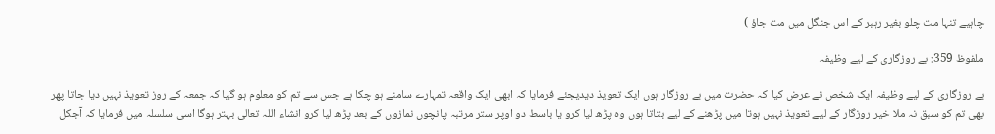چاہیے تنہا مت چلو بغیر رہبر کے اس جنگل میں مت جاؤ )

ملفوظ 359: بے روزگاری کے لیے وظیفہ

بے روزگاری کے لیے وظیفہ ایک شخص نے عرض کیا کہ حضرت میں بے روزگار ہوں ایک تعویذ دیدیجئے فرمایا کہ ابھی ایک واقعہ تمہارے سامنے ہو چکا ہے جس سے تم کو معلوم ہو گیا کہ جمعہ کے روز تعویذ نہیں دیا جاتا پھر بھی تم کو سبق نہ ملا خیر روزگار کے لیے تعویذ نہیں ہوتا میں پڑھنے کے لیے بتاتا ہوں وہ پڑھ لیا کرو یا باسط دو اوپر ستر مرتبہ پانچوں نمازوں کے بعد پڑھ لیا کرو انشاء اللہ تعالی بہتر ہوگا اسی سلسلہ میں فرمایا کہ آجکل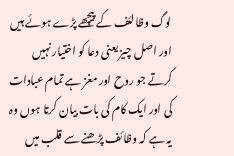لوگ وظالئف کے پیچھے پڑے ہوئے ہیں اور اصل چیز یعنی دعا کو اختیار نہیں کرتے جو روح اور مغز ہے تمام عبادات کی اور ایک کام کی بات بیان کرتا ہوں وہ یہ ہے کہ وظائف پڑھنے سے قلب میں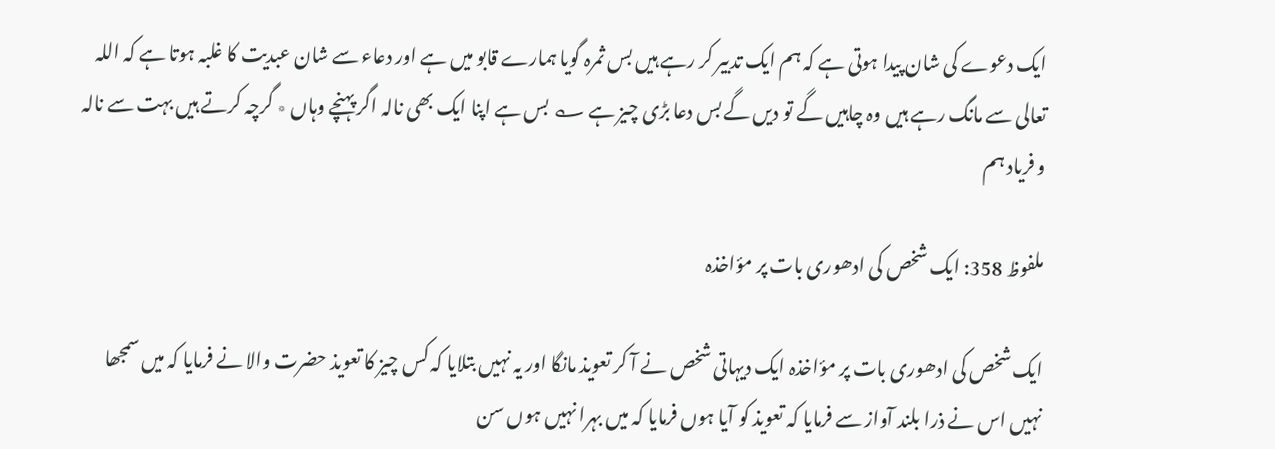ایک دعوے کی شان پیدا ہوتی ہے کہ ہم ایک تدبیر کر رہے ہیں بس ثمرہ گویا ہمارے قابو میں ہے اور دعاء سے شان عبدیت کا غلبہ ہوتا ہے کہ اللہ تعالی سے مانگ رہے ہیں وہ چاہیں گے تو دیں گے بس دعا بڑی چیز ہے ؎ بس ہے اپنا ایک بھی نالہ اگر پہنچے وہاں ٭ گرچہ کرتے ہیں بہت سے نالہ و فریاد ہم

ملفوظ 358: ایک شخص کی ادھوری بات پر مؤاخذہ

ایک شخص کی ادھوری بات پر مؤاخذہ ایک دیہاتی شخص نے آ کر تعویذ مانگا اور یہ نہیں بتلایا کہ کس چیز کا تعویذ حضرت والا نے فرمایا کہ میں سمجھا نہیں اس نے ذرا بلند آواز سے فرمایا کہ تعویذ کو آیا ہوں فرمایا کہ میں بہرا نہیں ہوں سن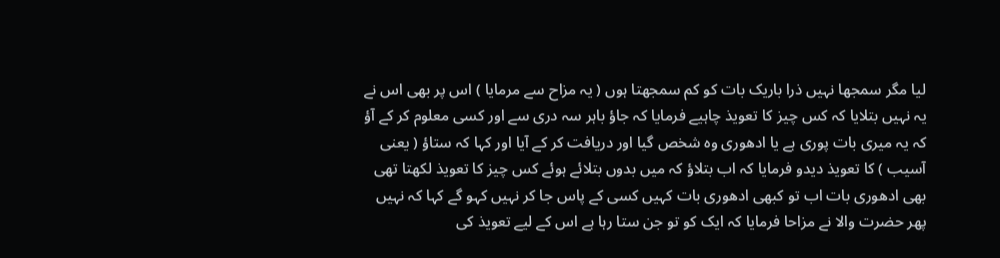لیا مگر سمجھا نہیں ذرا باریک بات کو کم سمجھتا ہوں ( یہ مزاح سے مرمایا ) اس پر بھی اس نے یہ نہیں بتلایا کہ کس چیز کا تعویذ چاہیے فرمایا کہ جاؤ باہر سہ دری سے اور کسی معلوم کر کے آؤ کہ یہ میری بات پوری ہے یا ادھوری وہ شخص گیا اور دریافت کر کے آیا اور کہا کہ ستاؤ ( یعنی آسیب ) کا تعویذ دیدو فرمایا کہ اب بتلاؤ کہ میں بدوں بتلائے ہوئے کس چیز کا تعویذ لکھتا تھی بھی ادھوری بات اب تو کبھی ادھوری بات کہیں کسی کے پاس جا کر نہیں کہو گے کہا کہ نہیں پھر حضرت والا نے مزاحا فرمایا کہ ایک کو تو جن ستا رہا ہے اس کے لیے تعویذ کی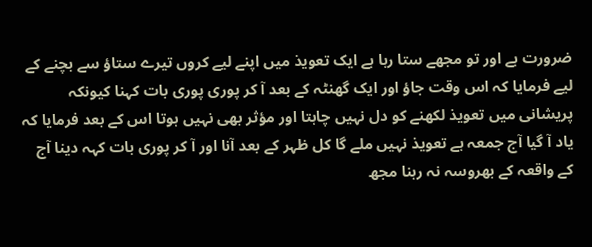ضرورت ہے اور تو مجھے ستا رہا ہے ایک تعویذ میں اپنے لیے کروں تیرے ستاؤ سے بچنے کے لیے فرمایا کہ اس وقت جاؤ اور ایک گھنٹہ کے بعد آ کر پوری پوری بات کہنا کیونکہ پریشانی میں تعویذ لکھنے کو دل نہیں چاہتا اور مؤثر بھی نہیں ہوتا اس کے بعد فرمایا کہ یاد آ گیا آج جمعہ ہے تعویذ نہیں ملے گا کل ظہر کے بعد آنا اور آ کر پوری بات کہہ دینا آج کے واقعہ کے بھروسہ نہ رہنا مجھ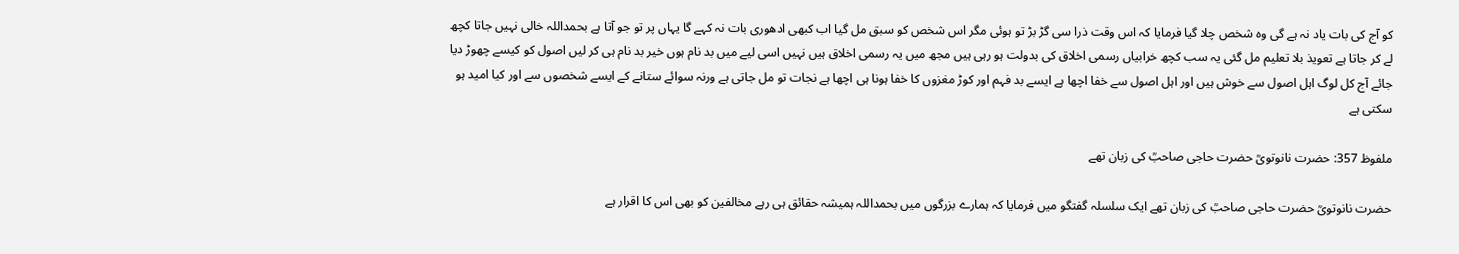کو آج کی بات یاد نہ ہے گی وہ شخص چلا گیا فرمایا کہ اس وقت ذرا سی گڑ بڑ تو ہوئی مگر اس شخص کو سبق مل گیا اب کبھی ادھوری بات نہ کہے گا یہاں پر تو جو آتا ہے بحمداللہ خالی نہیں جاتا کچھ لے کر جاتا ہے تعویذ بلا تعلیم مل گئی یہ سب کچھ خرابیاں رسمی اخلاق کی بدولت ہو رہی ہیں مجھ میں یہ رسمی اخلاق ہیں نہیں اسی لیے میں بد نام ہوں خیر بد نام ہی کر لیں اصول کو کیسے چھوڑ دیا جائے آج کل لوگ اہل اصول سے خوش ہیں اور اہل اصول سے خفا اچھا ہے ایسے بد فہم اور کوڑ مغزوں کا خفا ہونا ہی اچھا ہے نجات تو مل جاتی ہے ورنہ سوائے ستانے کے ایسے شخصوں سے اور کیا امید ہو سکتی ہے

ملفوظ 357: حضرت نانوتویؒ حضرت حاجی صاحبؒ کی زبان تھے

حضرت نانوتویؒ حضرت حاجی صاحبؒ کی زبان تھے ایک سلسلہ گفتگو میں فرمایا کہ ہمارے بزرگوں میں بحمداللہ ہمیشہ حقائق ہی رہے مخالفین کو بھی اس کا اقرار ہے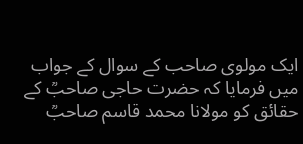ایک مولوی صاحب کے سوال کے جواب میں فرمایا کہ حضرت حاجی صاحبؒ کے حقائق کو مولانا محمد قاسم صاحبؒ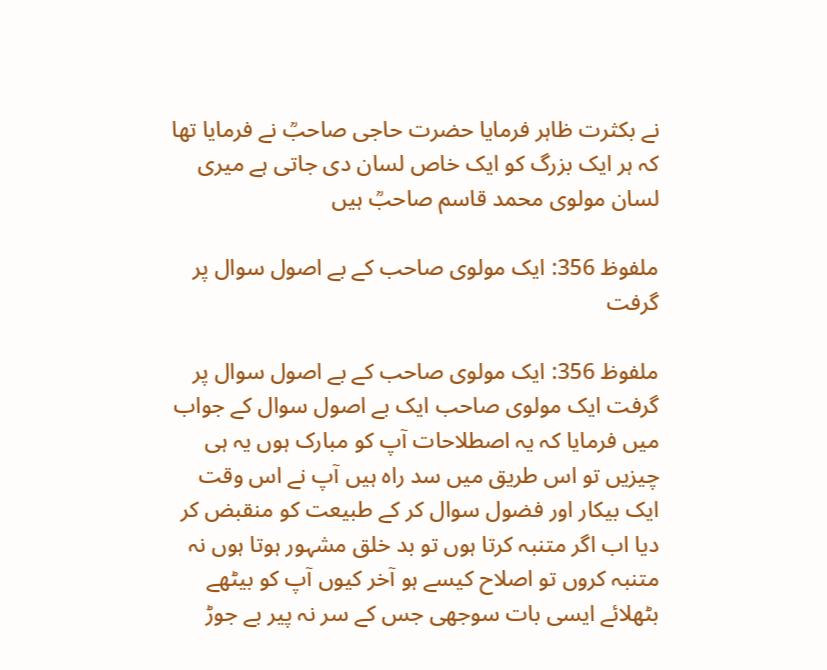نے بکثرت ظاہر فرمایا حضرت حاجی صاحبؒ نے فرمایا تھا کہ ہر ایک بزرگ کو ایک خاص لسان دی جاتی ہے میری لسان مولوی محمد قاسم صاحبؒ ہیں

ملفوظ 356: ایک مولوی صاحب کے بے اصول سوال پر گرفت

ملفوظ 356: ایک مولوی صاحب کے بے اصول سوال پر گرفت ایک مولوی صاحب ایک بے اصول سوال کے جواب میں فرمایا کہ یہ اصطلاحات آپ کو مبارک ہوں یہ ہی چیزیں تو اس طریق میں سد راہ ہیں آپ نے اس وقت ایک بیکار اور فضول سوال کر کے طبیعت کو منقبض کر دیا اب اگر متنبہ کرتا ہوں تو بد خلق مشہور ہوتا ہوں نہ متنبہ کروں تو اصلاح کیسے ہو آخر کیوں آپ کو بیٹھے بٹھلائے ایسی بات سوجھی جس کے سر نہ پیر بے جوڑ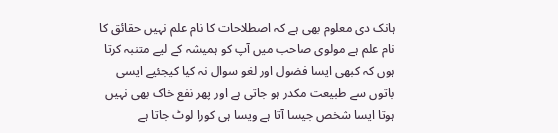ہانک دی معلوم بھی ہے کہ اصطلاحات کا نام علم نہیں حقائق کا نام علم ہے مولوی صاحب میں آپ کو ہمیشہ کے لیے متنبہ کرتا ہوں کہ کبھی ایسا فضول اور لغو سوال نہ کیا کیجئیے ایسی باتوں سے طبیعت مکدر ہو جاتی ہے اور پھر نفع خاک بھی نہیں ہوتا ایسا شخص جیسا آتا ہے ویسا ہی کورا لوٹ جاتا ہے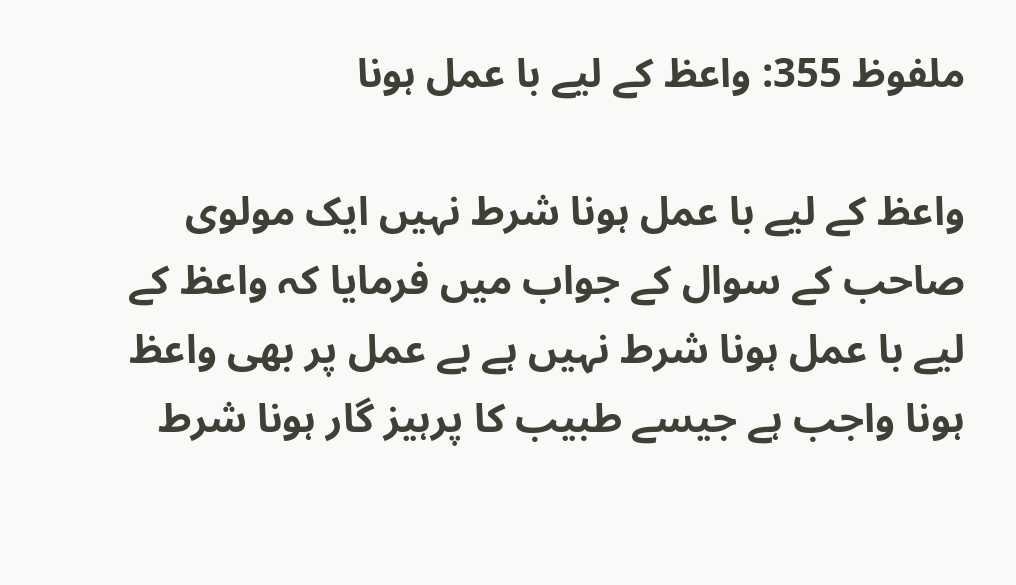ملفوظ 355: واعظ کے لیے با عمل ہونا

واعظ کے لیے با عمل ہونا شرط نہیں ایک مولوی صاحب کے سوال کے جواب میں فرمایا کہ واعظ کے لیے با عمل ہونا شرط نہیں ہے بے عمل پر بھی واعظ ہونا واجب ہے جیسے طبیب کا پرہیز گار ہونا شرط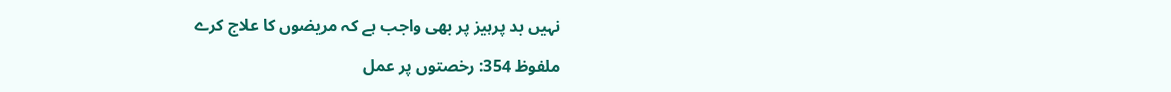نہیں بد پرہیز پر بھی واجب ہے کہ مریضوں کا علاج کرے

ملفوظ 354: رخصتوں پر عمل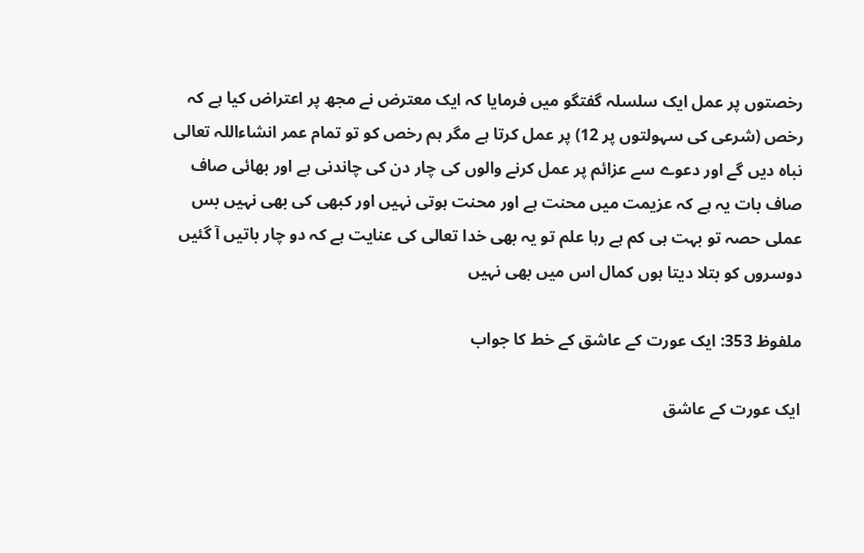رخصتوں پر عمل ایک سلسلہ گفتگو میں فرمایا کہ ایک معترض نے مجھ پر اعتراض کیا ہے کہ رخص (شرعی کی سہولتوں پر 12) پر عمل کرتا ہے مگر ہم رخص کو تو تمام عمر انشاءاللہ تعالی نباہ دیں گے اور دعوے سے عزائم پر عمل کرنے والوں کی چار دن کی چاندنی ہے اور بھائی صاف صاف بات یہ ہے کہ عزیمت میں محنت ہے اور محنت ہوتی نہیں اور کبھی کی بھی نہیں بس عملی حصہ تو بہت ہی کم ہے رہا علم تو یہ بھی خدا تعالی کی عنایت ہے کہ دو چار باتیں آ گئیں دوسروں کو بتلا دیتا ہوں کمال اس میں بھی نہیں

ملفوظ 353: ایک عورت کے عاشق کے خط کا جواب

ایک عورت کے عاشق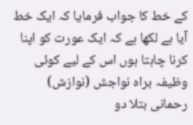کے خط کا جواب فرمایا کہ ایک خط آیا ہے لکھا ہے کہ ایک عورت کو اپنا کرنا چاہتا ہوں اس کے لیے کوئی وظیفہ براہ نواجش (نوازش) رحمانی بتلا دو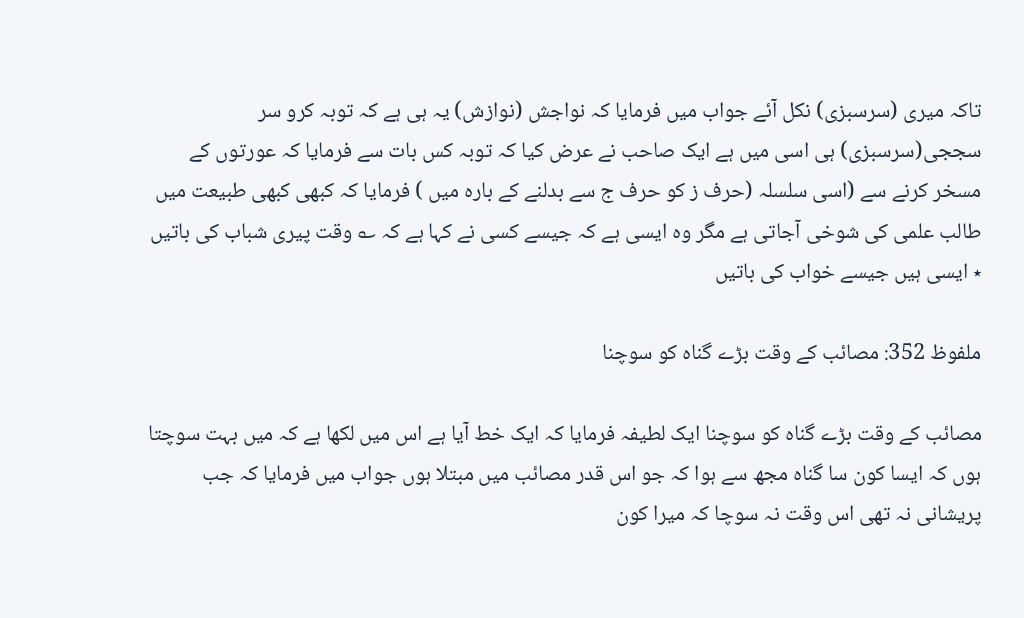تاکہ میری (سرسبزی) نکل آئے جواب میں فرمایا کہ نواجش (نوازش) یہ ہی ہے کہ توبہ کرو سر سججی(سرسبزی) ہی اسی میں ہے ایک صاحب نے عرض کیا کہ توبہ کس بات سے فرمایا کہ عورتوں کے مسخر کرنے سے (اسی سلسلہ (حرف ز کو حرف ج سے بدلنے کے بارہ میں ) فرمایا کہ کبھی کبھی طبیعت میں طالب علمی کی شوخی آجاتی ہے مگر وہ ایسی ہے کہ جیسے کسی نے کہا ہے کہ ؎ وقت پیری شباب کی باتیں ٭ ایسی ہیں جیسے خواب کی باتیں

ملفوظ 352: مصائب کے وقت بڑے گناہ کو سوچنا

مصائب کے وقت بڑے گناہ کو سوچنا ایک لطیفہ فرمایا کہ ایک خط آیا ہے اس میں لکھا ہے کہ میں بہت سوچتا ہوں کہ ایسا کون سا گناہ مجھ سے ہوا کہ جو اس قدر مصائب میں مبتلا ہوں جواب میں فرمایا کہ جب پریشانی نہ تھی اس وقت نہ سوچا کہ میرا کون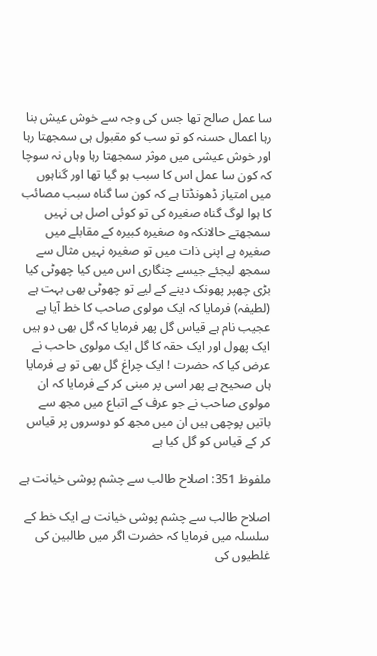سا عمل صالح تھا جس کی وجہ سے خوش عیش بنا رہا اعمال حسنہ کو تو سب کو مقبول ہی سمجھتا رہا اور خوش عیشی میں موثر سمجھتا رہا وہاں نہ سوچا کہ کون سا عمل اس کا سبب ہو گیا تھا اور گناہوں میں امتیاز ڈھونڈتا ہے کہ کون سا گناہ سبب مصائب کا ہوا لوگ گناہ صغیرہ کی تو کوئی اصل ہی نہیں سمجھتے حالانکہ وہ صغیرہ کبیرہ کے مقابلے میں صغیرہ ہے اپنی ذات میں تو صغیرہ نہیں مثال سے سمجھ لیجئے جیسے چنگاری اس میں کیا چھوٹی کیا بڑی چھپر پھونک دینے کے لیے تو چھوٹی بھی بہت ہے (لطیفہ) فرمایا کہ ایک مولوی صاحب کا خط آیا ہے عجیب نام ہے قیاس گل پھر فرمایا کہ گل بھی دو ہیں ایک پھول اور ایک حقہ کا گل ایک مولوی حاحب نے عرض کیا کہ حضرت ! ایک چراغ گل بھی تو ہے فرمایا ہاں صحیح ہے پھر اسی پر مبنی کر کے فرمایا کہ ان مولوی صاحب نے جو عرف کے اتباع میں مجھ سے باتیں پوچھی ہیں ان میں مجھ کو دوسروں پر قیاس کر کے قیاس کو گل کیا ہے

ملفوظ 351: اصلاح طالب سے چشم پوشی خیانت ہے

اصلاح طالب سے چشم پوشی خیانت ہے ایک خط کے سلسلہ میں فرمایا کہ حضرت اگر میں طالبین کی غلطیوں کی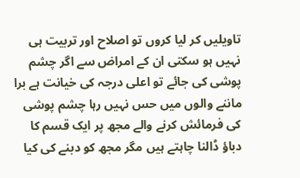تاویلیں کر لیا کروں تو اصلاح اور تربیت ہی نہیں ہو سکتی ان کے امراض سے اگر چشم پوشی کی جائے تو اعلی درجہ کی خیانت ہے برا ماننے والوں میں حس نہیں رہا چشم پوشی کی فرمائش کرنے والے مجھ پر ایک قسم کا دباؤ ڈالنا چاہتے ہیں مگر مجھ کو دبنے کی کیا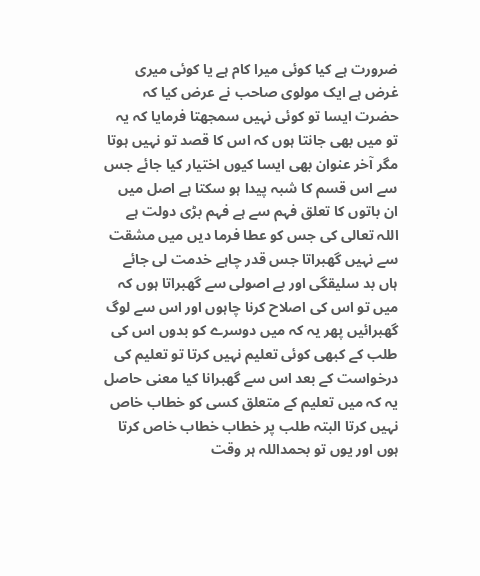ضرورت ہے کیا کوئی میرا کام ہے یا کوئی میری غرض ہے ایک مولوی صاحب نے عرض کیا کہ حضرت ایسا تو کوئی نہیں سمجھتا فرمایا کہ یہ تو میں بھی جانتا ہوں کہ اس کا قصد تو نہیں ہوتا مگر آخر عنوان بھی ایسا کیوں اختیار کیا جائے جس سے اس قسم کا شبہ پیدا ہو سکتا ہے اصل میں ان باتوں کا تعلق فہم سے ہے فہم بڑی دولت ہے اللہ تعالی کی جس کو عطا فرما دیں میں مشقت سے نہیں گھبراتا جس قدر چاہے خدمت لی جائے ہاں بد سلیقگی اور بے اصولی سے گھبراتا ہوں کہ میں تو اس کی اصلاح کرنا چاہوں اور اس سے لوگ گھبرائیں پھر یہ کہ میں دوسرے کو بدوں اس کی طلب کے کبھی کوئی تعلیم نہیں کرتا تو تعلیم کی درخواست کے بعد اس سے گھبرانا کیا معنی حاصل یہ کہ میں تعلیم کے متعلق کسی کو خطاب خاص نہیں کرتا البتہ طلب پر خطاب خطاب خاص کرتا ہوں اور یوں تو بحمداللہ ہر وقت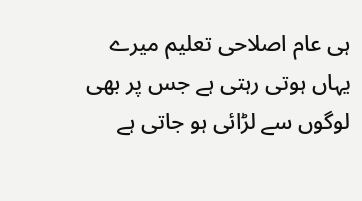ہی عام اصلاحی تعلیم میرے یہاں ہوتی رہتی ہے جس پر بھی لوگوں سے لڑائی ہو جاتی ہے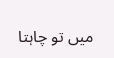میں تو چاہتا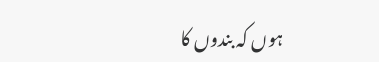ہوں کہ بندوں کا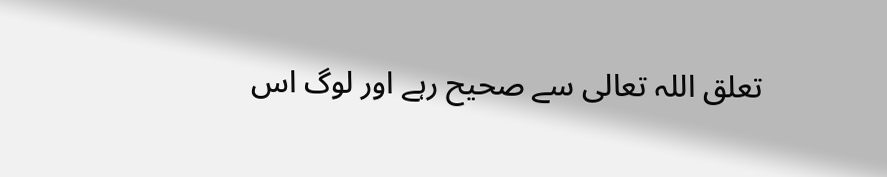تعلق اللہ تعالی سے صحیح رہے اور لوگ اس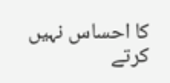کا احساس نہیں کرتے